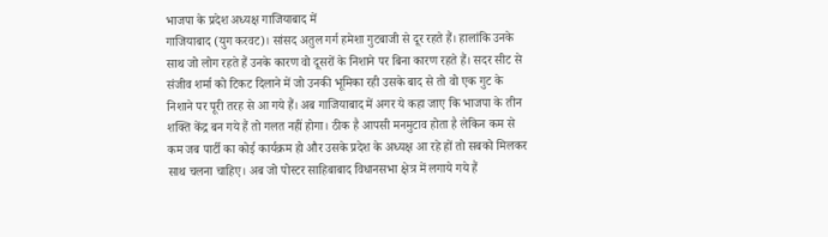भाजपा के प्रदेश अध्यक्ष गाजियाबाद में
गाजियाबाद (युग करवट)। सांसद अतुल गर्ग हमेशा गुटबाजी से दूर रहते हैं। हालांकि उनके साथ जो लोग रहते हैं उनके कारण वो दूसरों के निशाने पर बिना कारण रहते हैं। सदर सीट से संजीव शर्मा को टिकट दिलाने में जो उनकी भूमिका रही उसके बाद से तो वो एक गुट के निशाने पर पूरी तरह से आ गये हैं। अब गाजियाबाद में अगर ये कहा जाए कि भाजपा के तीन शक्ति केंद्र बन गये हैं तो गलत नहीं होगा। ठीक है आपसी मनमुटाव होता है लेकिन कम से कम जब पार्टी का कोई कार्यक्रम हो और उसके प्रदेश के अध्यक्ष आ रहे हों तो सबको मिलकर साथ चलना चाहिए। अब जो पोस्टर साहिबाबाद विधानसभा क्षेत्र में लगाये गये हैं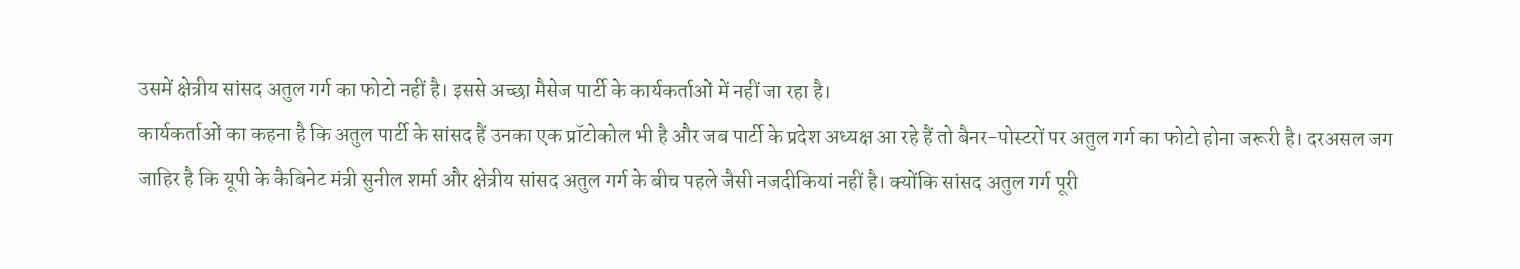उसमें क्षेत्रीय सांसद अतुल गर्ग का फोटो नहीं है। इससे अच्छा मैसेज पार्टी के कार्यकर्ताओं में नहीं जा रहा है।
कार्यकर्ताओं का कहना है कि अतुल पार्टी के सांसद हैं उनका एक प्रॉटोकोल भी है और जब पार्टी के प्रदेश अध्यक्ष आ रहे हैं तो बैनर-पोस्टरों पर अतुल गर्ग का फोटो होना जरूरी है। दरअसल जग जाहिर है कि यूपी के कैबिनेट मंत्री सुनील शर्मा और क्षेत्रीय सांसद अतुल गर्ग के बीच पहले जैसी नजदीकियां नहीं है। क्योंकि सांसद अतुल गर्ग पूरी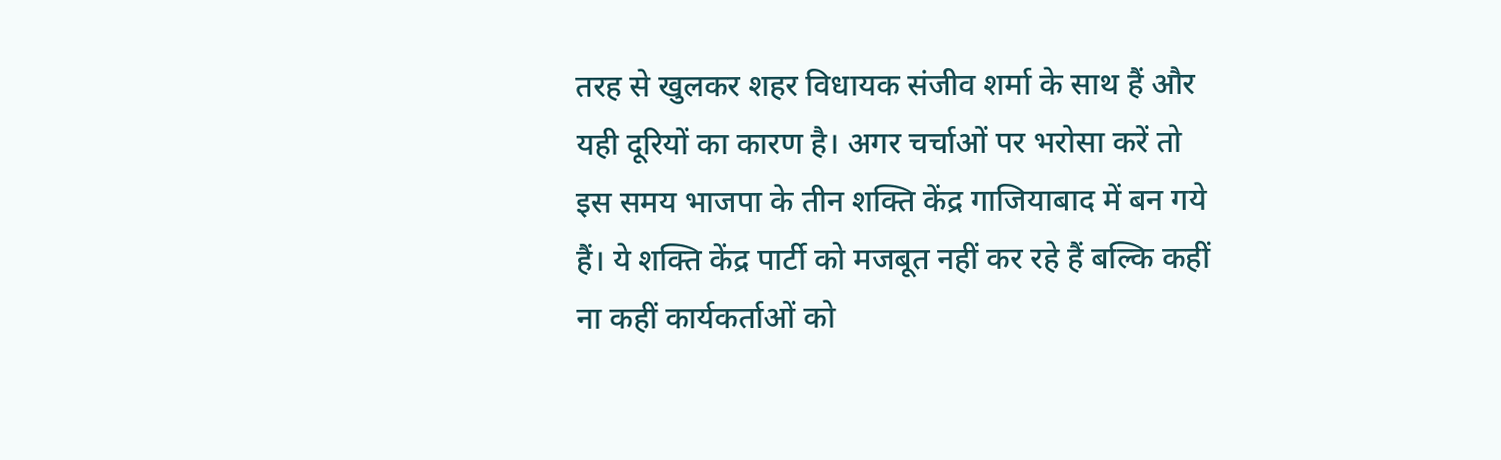तरह से खुलकर शहर विधायक संजीव शर्मा के साथ हैं और यही दूरियों का कारण है। अगर चर्चाओं पर भरोसा करें तो इस समय भाजपा के तीन शक्ति केंद्र गाजियाबाद में बन गये हैं। ये शक्ति केंद्र पार्टी को मजबूत नहीं कर रहे हैं बल्कि कहीं ना कहीं कार्यकर्ताओं को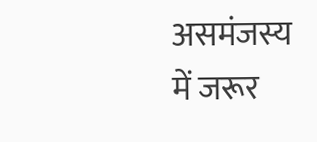असमंजस्य में जरूर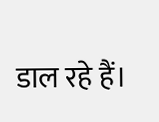डाल रहे हैं।